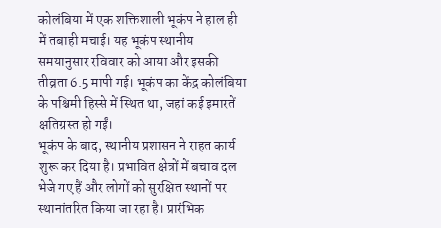कोलंबिया में एक शक्तिशाली भूकंप ने हाल ही में तबाही मचाई। यह भूकंप स्थानीय समयानुसार रविवार को आया और इसकी तीव्रता 6.5 मापी गई। भूकंप का केंद्र कोलंबिया के पश्चिमी हिस्से में स्थित था, जहां कई इमारतें क्षतिग्रस्त हो गईं।
भूकंप के बाद, स्थानीय प्रशासन ने राहत कार्य शुरू कर दिया है। प्रभावित क्षेत्रों में बचाव दल भेजे गए हैं और लोगों को सुरक्षित स्थानों पर स्थानांतरित किया जा रहा है। प्रारंभिक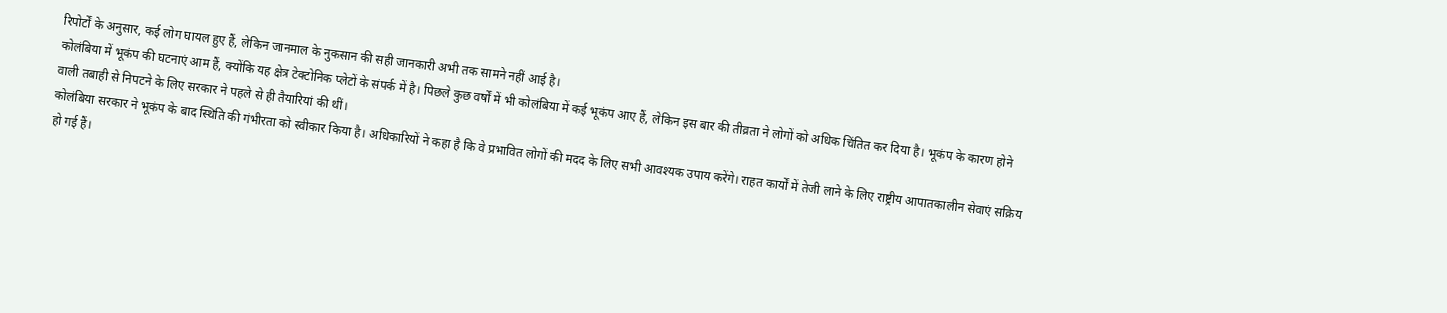रिपोर्टों के अनुसार, कई लोग घायल हुए हैं, लेकिन जानमाल के नुकसान की सही जानकारी अभी तक सामने नहीं आई है।
कोलंबिया में भूकंप की घटनाएं आम हैं, क्योंकि यह क्षेत्र टेक्टोनिक प्लेटों के संपर्क में है। पिछले कुछ वर्षों में भी कोलंबिया में कई भूकंप आए हैं, लेकिन इस बार की तीव्रता ने लोगों को अधिक चिंतित कर दिया है। भूकंप के कारण होने वाली तबाही से निपटने के लिए सरकार ने पहले से ही तैयारियां की थीं।
कोलंबिया सरकार ने भूकंप के बाद स्थिति की गंभीरता को स्वीकार किया है। अधिकारियों ने कहा है कि वे प्रभावित लोगों की मदद के लिए सभी आवश्यक उपाय करेंगे। राहत कार्यों में तेजी लाने के लिए राष्ट्रीय आपातकालीन सेवाएं सक्रिय हो गई हैं।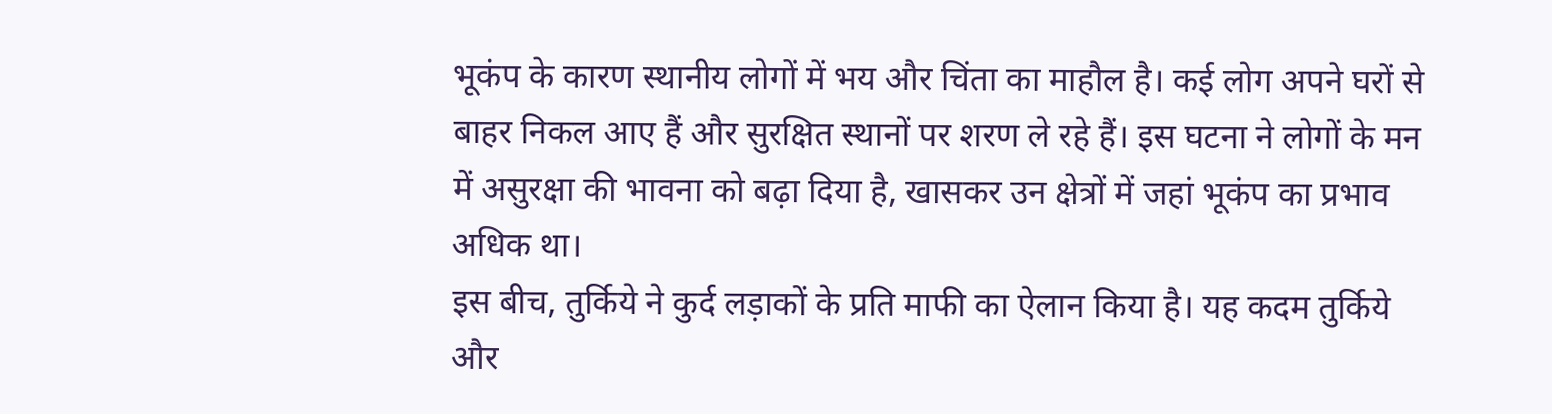भूकंप के कारण स्थानीय लोगों में भय और चिंता का माहौल है। कई लोग अपने घरों से बाहर निकल आए हैं और सुरक्षित स्थानों पर शरण ले रहे हैं। इस घटना ने लोगों के मन में असुरक्षा की भावना को बढ़ा दिया है, खासकर उन क्षेत्रों में जहां भूकंप का प्रभाव अधिक था।
इस बीच, तुर्किये ने कुर्द लड़ाकों के प्रति माफी का ऐलान किया है। यह कदम तुर्किये और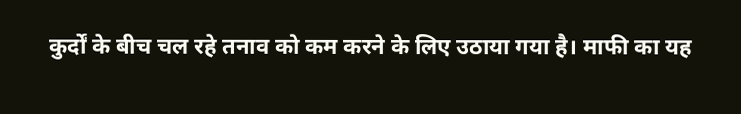कुर्दों के बीच चल रहे तनाव को कम करने के लिए उठाया गया है। माफी का यह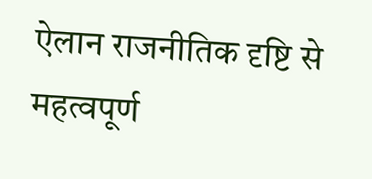ऐलान राजनीतिक दृष्टि से महत्वपूर्ण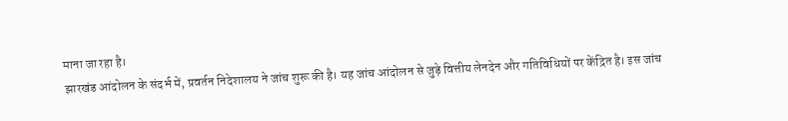माना जा रहा है।
झारखंड आंदोलन के संदर्भ में, प्रवर्तन निदेशालय ने जांच शुरू की है। यह जांच आंदोलन से जुड़े वित्तीय लेनदेन और गतिविधियों पर केंद्रित है। इस जांच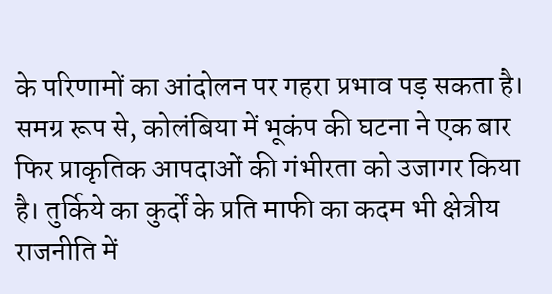के परिणामों का आंदोलन पर गहरा प्रभाव पड़ सकता है।
समग्र रूप से, कोलंबिया में भूकंप की घटना ने एक बार फिर प्राकृतिक आपदाओं की गंभीरता को उजागर किया है। तुर्किये का कुर्दों के प्रति माफी का कदम भी क्षेत्रीय राजनीति में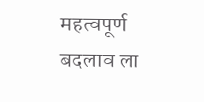महत्वपूर्ण बदलाव ला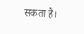सकता है।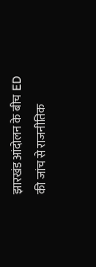झारखंड आंदोलन के बीच ED की जांच से राजनीतिक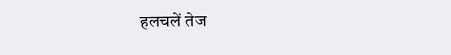हलचलें तेज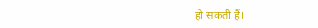हो सकती हैं।